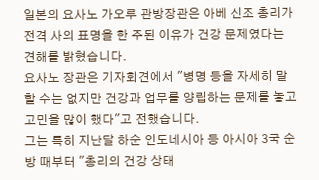일본의 요사노 가오루 관방장관은 아베 신조 총리가 전격 사의 표명을 한 주된 이유가 건강 문제였다는 견해를 밝혔습니다.
요사노 장관은 기자회견에서 "병명 등을 자세히 말할 수는 없지만 건강과 업무를 양립하는 문제를 놓고 고민을 많이 했다"고 전했습니다.
그는 특히 지난달 하순 인도네시아 등 아시아 3국 순방 때부터 "총리의 건강 상태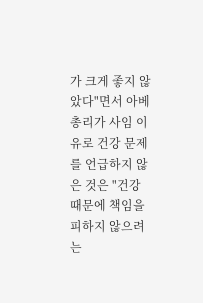가 크게 좋지 않았다"면서 아베 총리가 사임 이유로 건강 문제를 언급하지 않은 것은 "건강 때문에 책임을 피하지 않으려는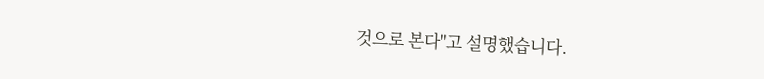것으로 본다"고 설명했습니다.